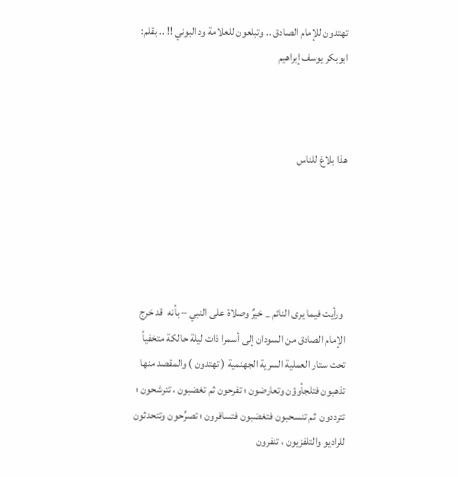تهتدون للإمام الصادق .. وتبلعون للعلامة ود البوني !! .. بقلم: ابوبكر يوسف إبراهيم



هذا بلاغ للناس





 ورأيت فيما يرى النائم _ خيرٌ وصلاة على النبي – بأنه  قد خرج الإمام الصادق من السودان إلى أسمرا ذات ليلة حالكة متخفياً تحت ستار العملية السرية الجهنمية ( تهتدون ) والمقصد منها تذهبون فتلجأوؤن وتعارضون ؛ تفرحون ثم تغضبون ، تترشحون ؛ تترددون  ثم تنسحبون فتغضبون فتسافرون ؛ تصرِّحون وتتحدثون للراديو والتلفزيون ، تنفرون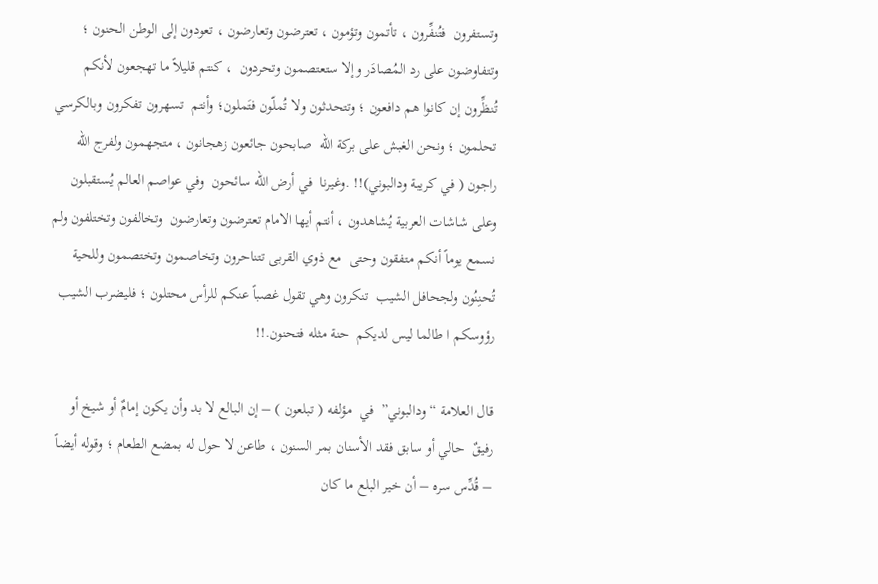وتستفرون  فتُنفِّرون ، تأتمون وتؤمون ، تعترضون وتعارضون ، تعودون إلى الوطن الحنون ؛ وتتفاوضون على رد المُصادَر وإلا ستعتصمون وتحردون  ، كنتم قليلاً ما تهجعون لأنكم تُنظِّرون إن كانوا هم دافعون ؛ وتتحدثون ولا تُملّون فتَملون؛ وأنتم  تسهرون تفكرون وبالكرسي تحلمون ؛ ونحن الغبش على بركة الله  صابحون جائعون زهجانون ، متجهمون ولفرج الله راجون ( في كريبة ودالبوني)!! .وغيرنا  في أرض الله سائحون  وفي عواصم العالم يُستقبلون وعلى شاشات العربية يُشاهدون ، أنتم أيها الامام تعترضون وتعارضون  وتخالفون وتختلفون ولم نسمع يوماً أنكم متفقون وحتى  مع ذوي القربى تتناحرون وتخاصمون وتختصمون وللحية تُحنِنُون ولجحافل الشيب  تنكرون وهي تقول غصباً عنكم للرأس محتلون ؛ فليضرب الشيب  رؤوسكم ا طالما ليس لديكم  حنة مثله فتحنون.!!

قال العلامة “ودالبوني”  في  مؤلفه ( تبلعون ) – إن البالع لا بد وأن يكون إمامٌ أو شيخ أو رفيقٌ  حالي أو سابق فقد الأسنان بمر السنون ، طاعن لا حول له بمضع الطعام ؛ وقوله أيضاً – قُدِّس سره – أن خير البلع ما كان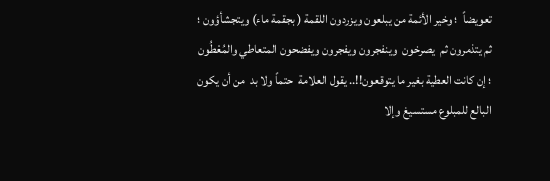تعويضاً  ؛ وخير الأئمة من يبلعون ويزردون اللقمة ( بجقمة ماء) ويتجشأؤون ؛  ثم يتذمرون ثم  يصرخون  وينفجرون ويفجرون ويفضحون المتعاطي والمُعْطُون ؛ إن كانت العطية بغير ما يتوقعون!!.. يقول العلامة  حتماً ولا بد  من أن يكون البالع للمبلوع مستسيغ وإلا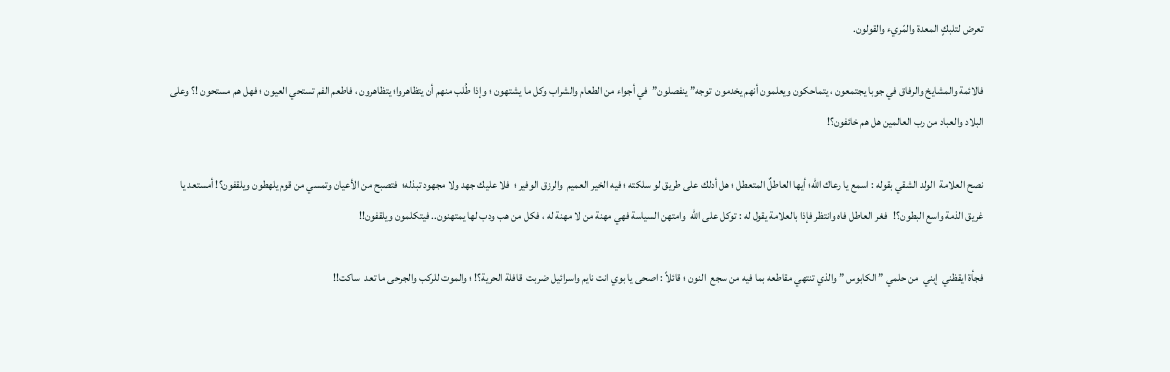تعرض لتلبكٍ المعدة والمّريء والقولون.

فالائمة والمشايخ والرفاق في جوبا يجتمعون ، يتماحكون ويعلمون أنهم يخدمون  توجه” ينفصلون”  في أجواء من الطعام والشراب وكل ما يشتهون ؛ وإذا طُلب منهم أن يتظاهروا؛ يتظاهرون ، فاطعم الفم تستحي العيون ؛ فهل هم مستحون !؟ وعلى البلاد والعباد من رب العالمين هل هم خائفون؟!

نصح العلامة  الولد الشقي بقوله : اسمع يا رعاك الله؛ أيها العاطلٌ المتعطل ؛ هل أدلك على طريق لو سلكته ؛ فيه الخير العميم  والرزق الوفير ؛  فلا عليك جهد ولا مجهود تبذله؛  فتصبح من الأعيان وتمسي من قوم يلهطون ويلقفون؟! أمستعد يا غريق الذمة واسع البطون؟!   فغر العاطل فاه وانتظر فإذا بالعلامة يقول له : توكل على الله  وامتهن السياسة فهي مهنة من لا مهنة له ، فكل من هب ودب لها يمتهنون.. فيتكلمون ويلقفون!!

فجأة ايقظني  إبني  من حلمي ” الكابوس ” والذي تنتهي مقاطعه بما فيه من سجع  النون ؛ قائلاً : اصحى يا بوي انت نايم واسرائيل ضربت  قافلة الحرية؟! ؛ والموت للركب والجرحى ما تعد  ساكت!!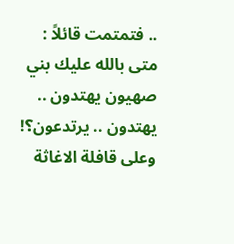.. فتمتمت قائلاً : متى بالله عليك بني صهيون يهتدون .. يهتدون .. يرتدعون؟! وعلى قافلة الاغاثة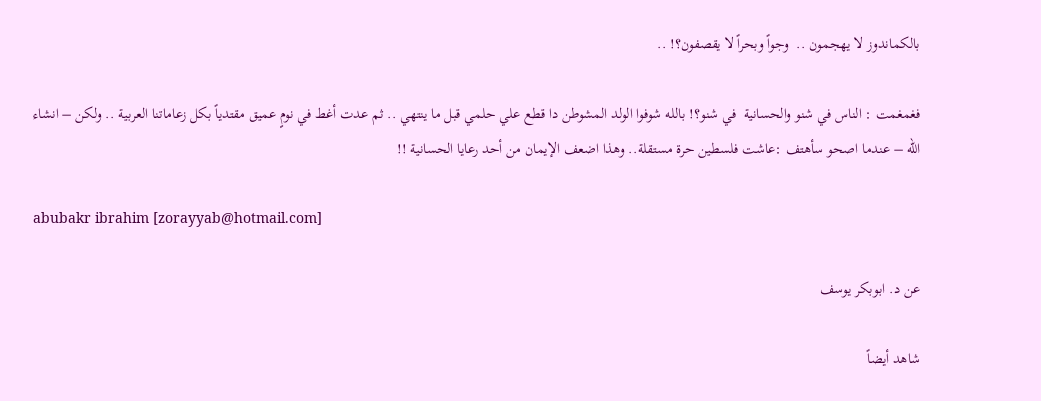بالكماندوز لا يهجمون ..  وجواً وبحراً لا يقصفون؟! ..

فغمغمت : الناس في شنو والحسانية  في شنو؟! بالله شوفوا الولد المشوطن دا قطع علي حلمي قبل ما ينتهي .. ثم عدت أغط في نومٍ عميق مقتدياً بكل زعاماتنا العربية .. ولكن – انشاء الله – عندما اصحو سأهتف :عاشت فلسطين حرة مستقلة.. وهذا اضعف الإيمان من أحد رعايا الحسانية !!

abubakr ibrahim [zorayyab@hotmail.com]

عن د. ابوبكر يوسف

شاهد أيضاً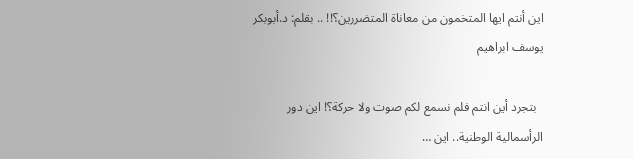اين أنتم ايها المتخمون من معاناة المتضررين؟!! .. بقلم: د.أبوبكر يوسف ابراهيم

  بتجرد أين انتم فلم نسمع لكم صوت ولا حركة؟! اين دور الرأسمالية الوطنية.. اين …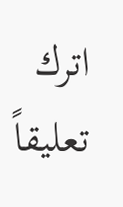اترك تعليقاً